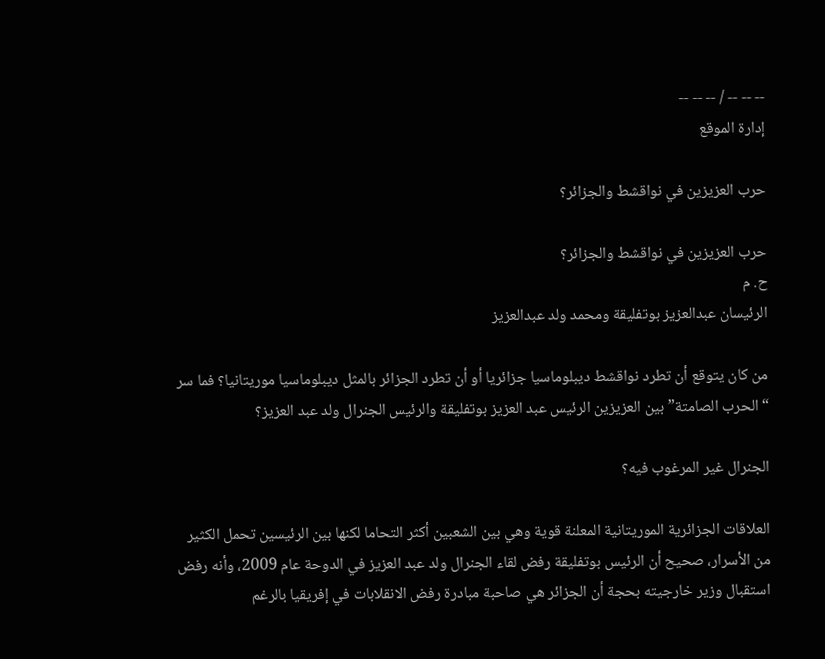-- -- -- / -- -- --
إدارة الموقع

حرب العزيزين في نواقشط والجزائر؟

حرب العزيزين في نواقشط والجزائر؟
ح. م
الرئيسان عبدالعزيز بوتفليقة ومحمد ولد عبدالعزيز

من كان يتوقع أن تطرد نواقشط ديبلوماسيا جزائريا أو أن تطرد الجزائر بالمثل ديبلوماسيا موريتانيا؟ فما سر “الحرب الصامتة” بين العزيزين الرئيس عبد العزيز بوتفليقة والرئيس الجنرال ولد عبد العزيز؟

الجنرال غير المرغوب فيه؟

العلاقات الجزائرية الموريتانية المعلنة قوية وهي بين الشعبين أكثر التحاما لكنها بين الرئيسين تحمل الكثير من الأسرار، صحيح أن الرئيس بوتفليقة رفض لقاء الجنرال ولد عبد العزيز في الدوحة عام 2009، وأنه رفض استقبال وزير خارجيته بحجة أن الجزائر هي صاحبة مبادرة رفض الانقلابات في إفريقيا بالرغم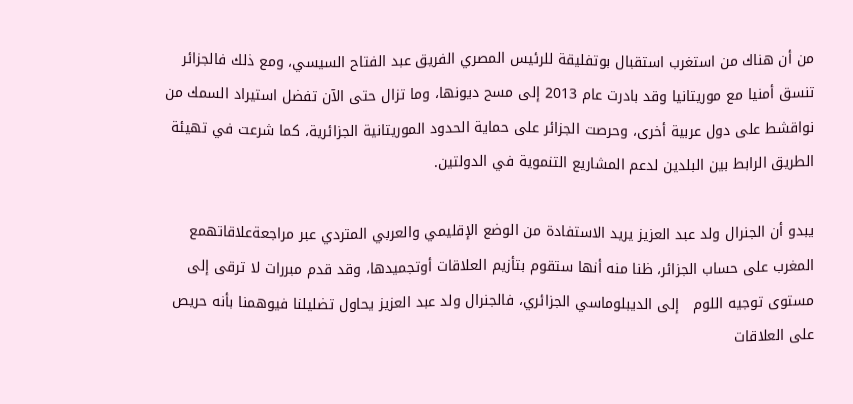من أن هناك من استغرب استقبال بوتفليقة للرئيس المصري الفريق عبد الفتاح السيسي، ومع ذلك فالجزائر تنسق أمنيا مع موريتانيا وقد بادرت عام 2013 إلى مسح ديونها، وما تزال حتى الآن تفضل استيراد السمك من نواقشط على دول عربية أخرى، وحرصت الجزائر على حماية الحدود الموريتانية الجزائرية، كما شرعت في تهيئة الطريق الرابط بين البلدين لدعم المشاريع التنموية في الدولتين.

يبدو أن الجنرال ولد عبد العزيز يريد الاستفادة من الوضع الإقليمي والعربي المتردي عبر مراجعةعلاقاتهمع المغرب على حساب الجزائر، ظنا منه أنها ستقوم بتأزيم العلاقات أوتجميدها، وقد قدم مبررات لا ترقى إلى مستوى توجيه اللوم   إلى الديبلوماسي الجزائري، فالجنرال ولد عبد العزيز يحاول تضليلنا فيوهمنا بأنه حريص على العلاقات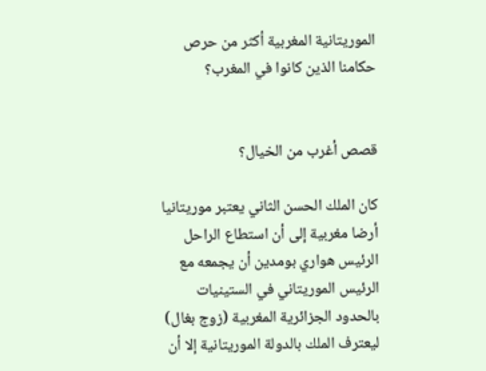الموريتانية المغربية أكثر من حرص حكامنا الذين كانوا في المغرب؟


قصص أغرب من الخيال؟

كان الملك الحسن الثاني يعتبر موريتانيا أرضا مغربية إلى أن استطاع الراحل الرئيس هواري بومدين أن يجمعه مع الرئيس الموريتاني في الستينيات بالحدود الجزائرية المغربية (زوج بغال) ليعترف الملك بالدولة الموريتانية إلا أن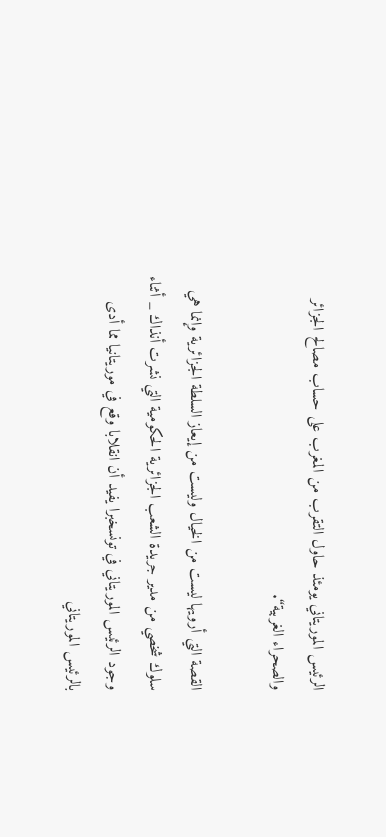الرئيس الموريتاني يومئذ حاول التقرب من المغرب على حساب مصالح الجزائر والصحراء الغربية“.

القصة التي أرويها ليست من الخيال وليست من إيعاز السلطة الجزائرية وإنما هي سلوك شخصي من مدير جريدة الشعب الجزائرية الحكومية التي نشرت أنذاك _ أثناء وجود الرئيس الموريتاني في تونسخبرا يفيد أن انقلابا وقع في موريتانيا مما أدى بالرئيس الموريتاني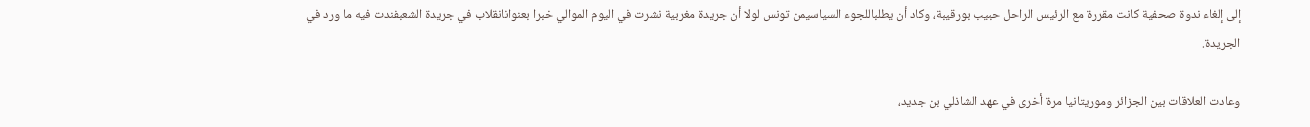إلى إلغاء ندوة صحفية كانت مقررة مع الرئيس الراحل حبيب بورقيبة، وكاد أن يطلباللجوء السياسيمن تونس لولا أن جريدة مغربية نشرت في اليوم الموالي خبرا بعنوانانقلاب في جريدة الشعبفندت فيه ما ورد في الجريدة.

وعادت العلاقات بين الجزائر وموريتانيا مرة أخرى في عهد الشاذلي بن جديد،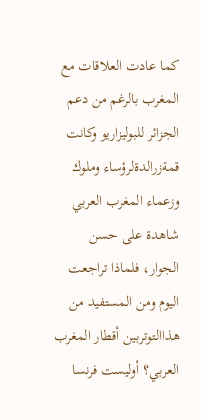كما عادت العلاقات مع المغرب بالرغم من دعم الجزائر للبوليزاريو وكانت قمةزرالدةلرؤساء وملوك وزعماء المغرب العربي شاهدة على حسن الجوار، فلماذا تراجعت اليوم ومن المستفيد من هذاالتوتربين أقطار المغرب العربي؟ أوليست فرنسا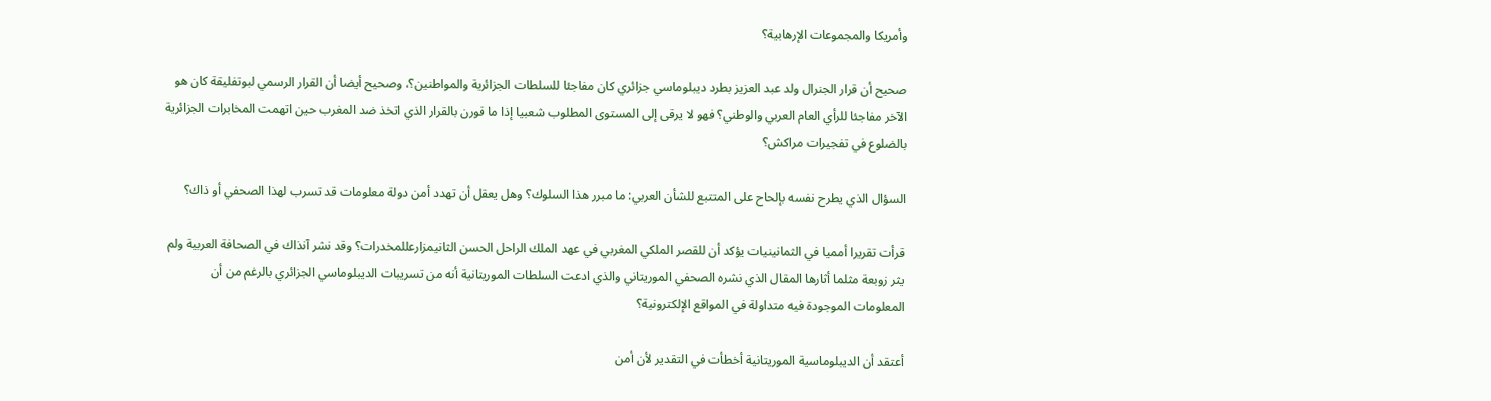وأمريكا والمجموعات الإرهابية؟

صحيح أن قرار الجنرال ولد عبد العزيز بطرد ديبلوماسي جزائري كان مفاجئا للسلطات الجزائرية والمواطنين؟، وصحيح أيضا أن القرار الرسمي لبوتفليقة كان هو الآخر مفاجئا للرأي العام العربي والوطني؟ فهو لا يرقى إلى المستوى المطلوب شعبيا إذا ما قورن بالقرار الذي اتخذ ضد المغرب حين اتهمت المخابرات الجزائرية بالضلوع في تفجيرات مراكش؟

السؤال الذي يطرح نفسه بإلحاح على المتتبع للشأن العربي: ما مبرر هذا السلوك؟ وهل يعقل أن تهدد أمن دولة معلومات قد تسرب لهذا الصحفي أو ذاك؟

قرأت تقريرا أمميا في الثمانينيات يؤكد أن للقصر الملكي المغربي في عهد الملك الراحل الحسن الثانيمزارعللمخدرات؟ وقد نشر آنذاك في الصحافة العربية ولم يثر زوبعة مثلما أثارها المقال الذي نشره الصحفي الموريتاني والذي ادعت السلطات الموريتانية أنه من تسريبات الديبلوماسي الجزائري بالرغم من أن المعلومات الموجودة فيه متداولة في المواقع الإلكترونية؟

أعتقد أن الديبلوماسية الموريتانية أخطأت في التقدير لأن أمن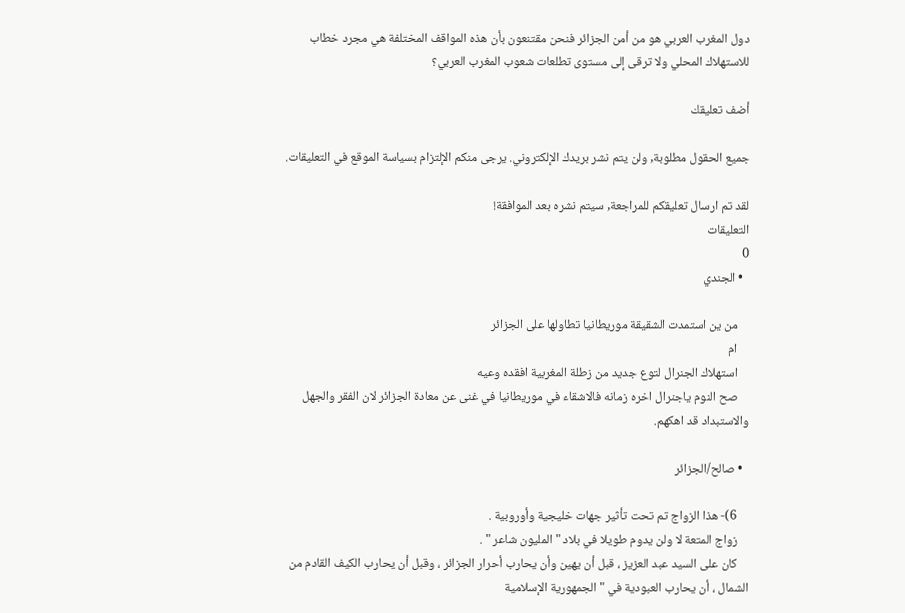دول المغرب العربي هو من أمن الجزائر فنحن مقتنعون بأن هذه المواقف المختلفة هي مجرد خطاب للاستهلاك المحلي ولا ترقى إلى مستوى تطلعات شعوب المغرب العربي؟

أضف تعليقك

جميع الحقول مطلوبة, ولن يتم نشر بريدك الإلكتروني. يرجى منكم الإلتزام بسياسة الموقع في التعليقات.

لقد تم ارسال تعليقكم للمراجعة, سيتم نشره بعد الموافقة!
التعليقات
0
  • الجندي

    من ين استمدت الشقيقة موريطانيا تطاولها على الجزائر
    ام
    استهلاك الجنرال لتوع جديد من زطلة المغربية افقده وعيه
    صح النوم ياجنرال اخره زمانه فالاشقاء في موريطانيا في غنى عن معادة الجزائر لان الفقر والجهل والاستبداد قد اهكهم.

  • صالح/الجزائر

    6)- هذا الزواج تم تحت تأثير جهات خليجية وأوروبية .
    زواج المتعة لا ولن يدوم طويلا في بلاد " المليون شاعر " .
    كان على السيد عبد العزيز ، قبل أن يهين وأن يحارب أحرار الجزائر ، وقبل أن يحارب الكيف القادم من الشمال ، أن يحارب العبودية في " الجمهورية الإسلامية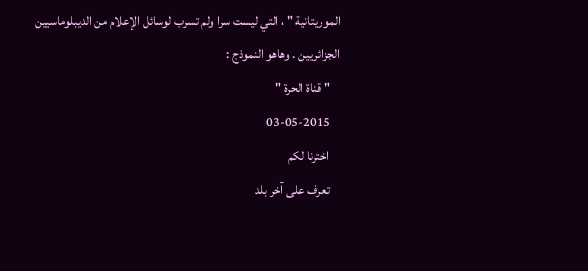الموريتانية " ، التي ليست سرا ولم تسرب لوسائل الإعلام من الديبلوماسيين الجزائريين . وهاهو النموذج :
    " قناة الحرة "
    03-05-2015
    اخترنا لكم
    تعرف على آخر بلد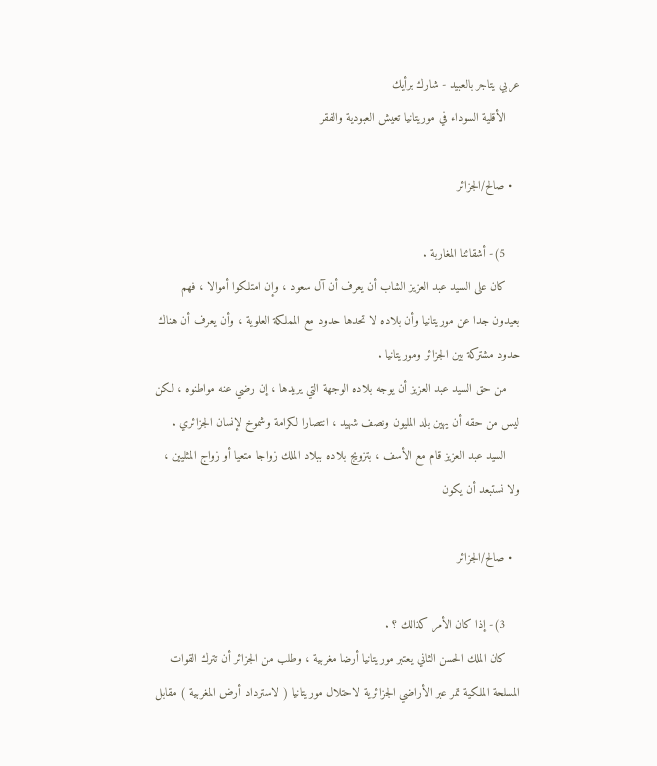عربي يتاجر بالعبيد - شارك برأيك
    الأقلية السوداء في موريتانيا تعيش العبودية والفقر

  • صالح/الجزائر

    5)- أشقائنا المغاربة .
    كان على السيد عبد العزيز الشاب أن يعرف أن آل سعود ، وإن امتلكوا أموالا ، فهم بعيدون جدا عن موريتانيا وأن بلاده لا تحدها حدود مع المملكة العلوية ، وأن يعرف أن هناك حدود مشتركة بين الجزائر وموريتانيا .
    من حق السيد عبد العزيز أن يوجه بلاده الوجهة التي يريدها ، إن رضي عنه مواطنوه ، لكن ليس من حقه أن يهين بلد المليون ونصف شهيد ، انتصارا لكرامة وشموخ لإنسان الجزائري .
    السيد عبد العزيز قام مع الأسف ، بتزويج بلاده ببلاد الملك زواجا متعيا أو زواج المثليين ، ولا نستبعد أن يكون

  • صالح/الجزائر

    3)- إذا كان الأمر كذالك ؟ .
    كان الملك الحسن الثاني يعتبر موريتانيا أرضا مغربية ، وطلب من الجزائر أن تترك القوات المسلحة الملكية تمر عبر الأراضي الجزائرية لاحتلال موريتانيا ( لاسترداد أرض المغربية ) مقابل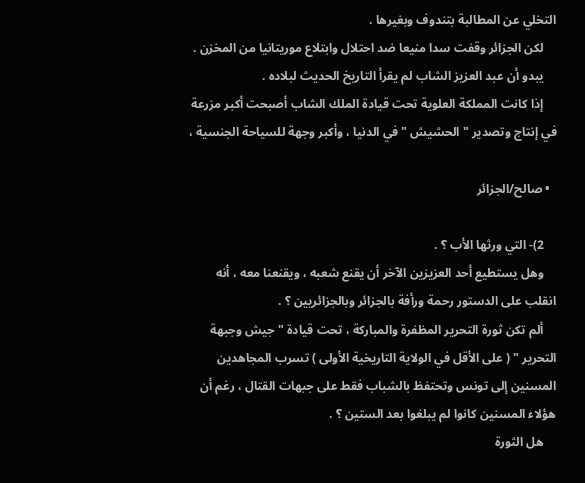التخلي عن المطالبة بتندوف وبغيرها .
    لكن الجزائر وقفت سدا منيعا ضد احتلال وابتلاع موريتانيا من المخزن .
    يبدو أن عبد العزيز الشاب لم يقرأ التاريخ الحديث لبلاده .
    إذا كانت المملكة العلوية تحت قيادة الملك الشاب أصبحت أكبر مزرعة في إنتاج وتصدير " الحشيش " في الدنيا ، وأكبر وجهة للسياحة الجنسية ،

  • صالح/الجزائر

    2)- التي ورثها الأب ؟ .
    وهل يستطيع أحد العزيزين الآخر أن يقنع شعبه ، ويقنعنا معه ، أنه انقلب على الدستور رحمة ورأفة بالجزائر وبالجزائريين ؟ .
    ألم تكن ثورة التحرير المظفرة والمباركة ، تحت قيادة " جيش وجبهة التحرير " ( على الأقل في الولاية التاريخية الأولى ) تسرب المجاهدين المسنين إلى تونس وتحتفظ بالشباب فقط على جبهات القتال ، رغم أن هؤلاء المسنين كانوا لم يبلغوا بعد الستين ؟ .
    هل الثورة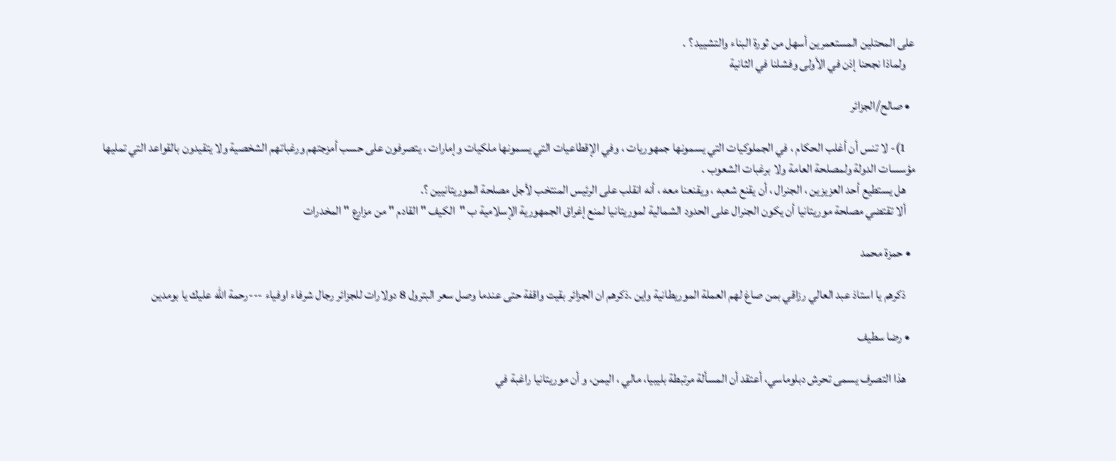على المحتلين المستعمرين أسهل من ثورة البناء والتشييد ؟ .
    ولماذا نجحنا إذن في الأولى وفشلنا في الثانية

  • صالح/الجزائر

    1)- لا تنس أن أغلب الحكام ، في الجملوكيات التي يسمونها جمهوريات ، وفي الإقطاعيات التي يسمونها ملكيات وإمارات ، يتصرفون على حسب أمزجتهم ورغباتهم الشخصية ولا يتقيدون بالقواعد التي تمليها مؤسسات الدولة ولمصلحة العامة ولا برغبات الشعوب .
    هل يستطيع أحد العزيزين ، الجنرال ، أن يقنع شعبه ، ويقنعنا معه ، أنه انقلب على الرئيس المنتخب لأجل مصلحة الموريتانيين ؟.
    ألا تقتضي مصلحة موريتانيا أن يكون الجنرال على الحدود الشمالية لموريتانيا لمنع إغراق الجمهورية الإسلامية ب "الكيف " القادم " من مزارع " المخدرات

  • حمزة محمد

    ذكرهم يا استاذ عبد العالي رزاقي بمن صاغ لهم العملة الموريطانية واين .ذكرهم ان الجزائر بقيت واقفة حتى عندما وصل سعر البترول 8 دولارات للجزائر رجال شرفاء اوفياء ---رحمة الله عليك يا بومدين

  • رضا سطيف

    هذا التصرف يسمى تحرش دبلوماسي، أعتقد أن المسألة مرتبطة بليبيا، مالي ، اليمن، و أن موريتانيا راغبة في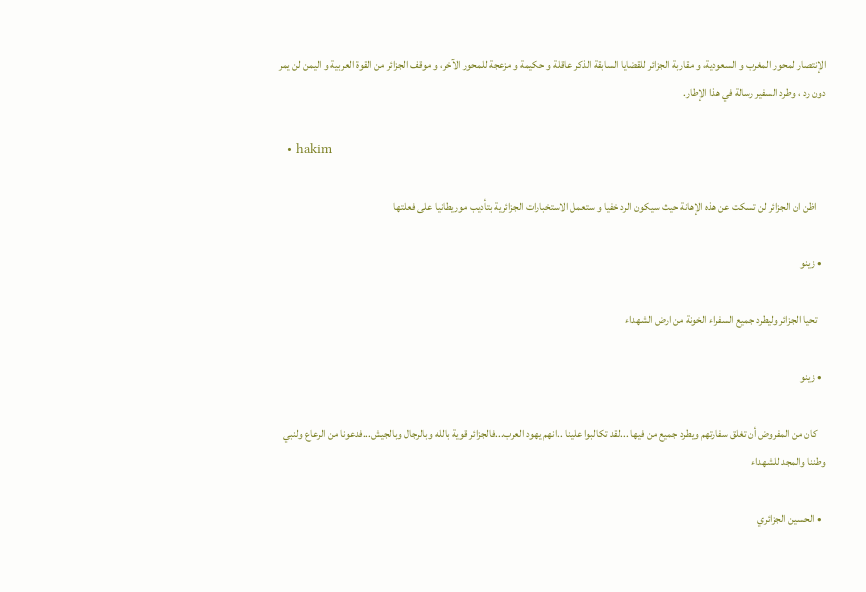الإنتصار لمحور المغرب و السعودية، و مقاربة الجزائر للقضايا السابقة الذكر عاقلة و حكيمة و مزعجة للمحور الآخر، و موقف الجزائر من القوة العربية و اليمن لن يمر دون رد ، وطرد السفير رسالة في هذا الإطار.

  • hakim

    اظن ان الجزائر لن تسكت عن هذه الإهانة حيث سيكون الرد خفيا و ستعمل الاستخبارات الجزائرية بتأديب موريطانيا على فعلتها

  • زينو

    تحيا الجزائر وليطرد جميع السفراء الخونة من ارض الشهداء

  • زينو

    كان من المفروض أن تغلق سفارتهم ويطرد جميع من فيها ...لقد تكالبوا علينا ..انهم يهود العرب...فالجزائر قوية بالله وبالرجال وبالجيش...فدعونا من الرعاع ولنبي وطننا والمجد للشهداء

  • الحسين الجزائري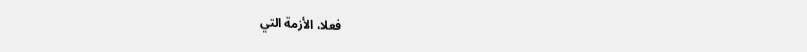فعلا، الأزمة التي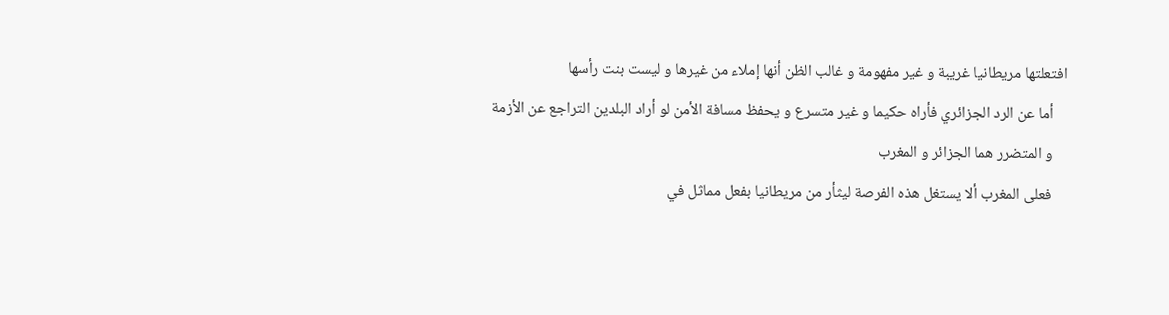افتعلتها مريطانيا غريبة و غير مفهومة و غالب الظن أنها إملاء من غيرها و ليست بنت رأسها
    أما عن الرد الجزائري فأراه حكيما و غير متسرع و يحفظ مسافة الأمن لو أراد البلدين التراجع عن الأزمة
    و المتضرر هما الجزائر و المغرب
    فعلى المغرب ألا يستغل هذه الفرصة ليثأر من مريطانيا بفعل مماثل في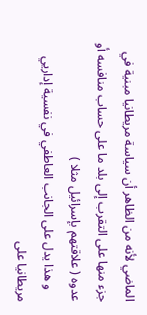الماضي لأنه من الظاهر أن سياسة مريطانيا مبنية في جزء منها على التقرب إلى بلد ما على حساب منافسه أو عدوه ( علاقتهم بإسرائيل مثلا )
    و هذا يدل على الجانب العاطفي في نفسية إداريي مريطانيا على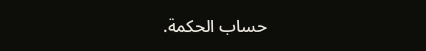حساب الحكمة.